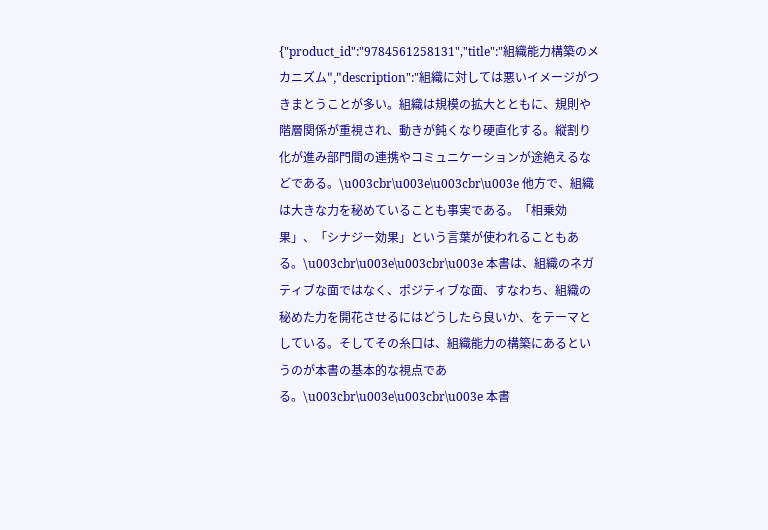{"product_id":"9784561258131","title":"組織能力構築のメカニズム","description":"組織に対しては悪いイメージがつきまとうことが多い。組織は規模の拡大とともに、規則や階層関係が重視され、動きが鈍くなり硬直化する。縦割り化が進み部門間の連携やコミュニケーションが途絶えるなどである。\u003cbr\u003e\u003cbr\u003e 他方で、組織は大きな力を秘めていることも事実である。「相乗効果」、「シナジー効果」という言葉が使われることもある。\u003cbr\u003e\u003cbr\u003e 本書は、組織のネガティブな面ではなく、ポジティブな面、すなわち、組織の秘めた力を開花させるにはどうしたら良いか、をテーマとしている。そしてその糸口は、組織能力の構築にあるというのが本書の基本的な視点である。\u003cbr\u003e\u003cbr\u003e 本書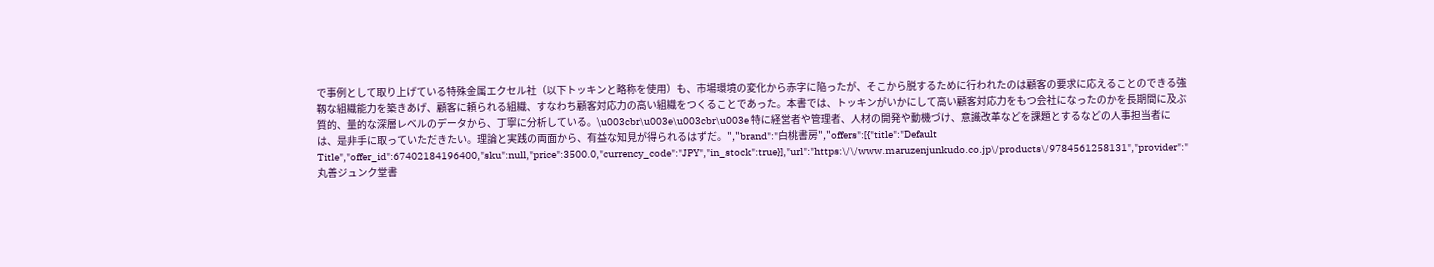で事例として取り上げている特殊金属エクセル社（以下トッキンと略称を使用）も、市場環境の変化から赤字に陥ったが、そこから脱するために行われたのは顧客の要求に応えることのできる強靱な組織能力を築きあげ、顧客に頼られる組織、すなわち顧客対応力の高い組織をつくることであった。本書では、トッキンがいかにして高い顧客対応力をもつ会社になったのかを長期間に及ぶ質的、量的な深層レベルのデータから、丁寧に分析している。\u003cbr\u003e\u003cbr\u003e 特に経営者や管理者、人材の開発や動機づけ、意識改革などを課題とするなどの人事担当者には、是非手に取っていただきたい。理論と実践の両面から、有益な知見が得られるはずだ。","brand":"白桃書房","offers":[{"title":"Default Title","offer_id":67402184196400,"sku":null,"price":3500.0,"currency_code":"JPY","in_stock":true}],"url":"https:\/\/www.maruzenjunkudo.co.jp\/products\/9784561258131","provider":"丸善ジュンク堂書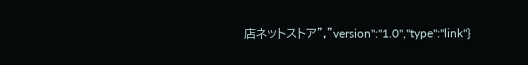店ネットストア","version":"1.0","type":"link"}